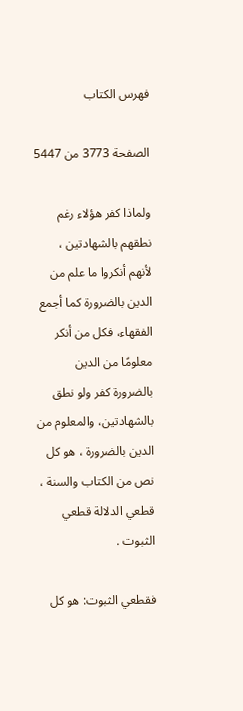فهرس الكتاب

الصفحة 3773 من 5447

ولماذا كفر هؤلاء رغم نطقهم بالشهادتين ، لأنهم أنكروا ما علم من الدين بالضرورة كما أجمع الفقهاء، فكل من أنكر معلومًا من الدين بالضرورة كفر ولو نطق بالشهادتين، والمعلوم من الدين بالضرورة ، هو كل نص من الكتاب والسنة ، قطعي الدلالة قطعي الثبوت .

فقطعي الثبوت: هو كل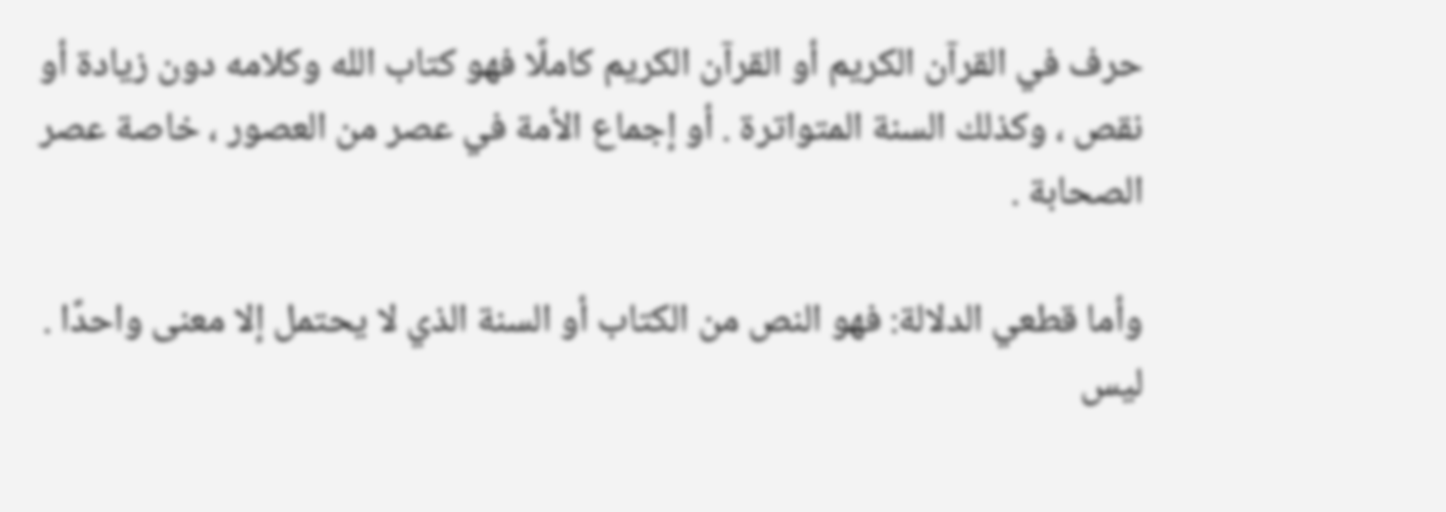حرف في القرآن الكريم أو القرآن الكريم كاملًا فهو كتاب الله وكلامه دون زيادة أو نقص ، وكذلك السنة المتواترة . أو إجماع الأمة في عصر من العصور ، خاصة عصر الصحابة .

وأما قطعي الدلالة: فهو النص من الكتاب أو السنة الذي لا يحتمل إلا معنى واحدًا . ليس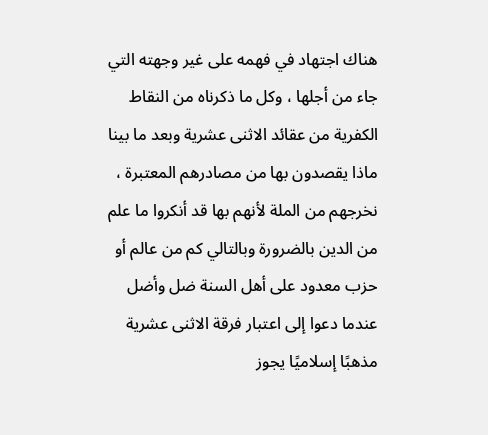هناك اجتهاد في فهمه على غير وجهته التي جاء من أجلها ، وكل ما ذكرناه من النقاط الكفرية من عقائد الاثنى عشرية وبعد ما بينا ماذا يقصدون بها من مصادرهم المعتبرة ، نخرجهم من الملة لأنهم بها قد أنكروا ما علم من الدين بالضرورة وبالتالي كم من عالم أو حزب معدود على أهل السنة ضل وأضل عندما دعوا إلى اعتبار فرقة الاثنى عشرية مذهبًا إسلاميًا يجوز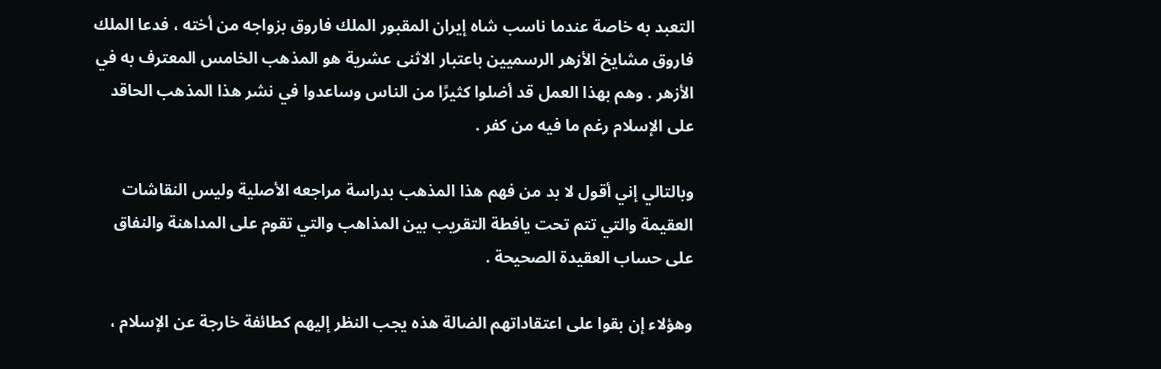التعبد به خاصة عندما ناسب شاه إيران المقبور الملك فاروق بزواجه من أخته ، فدعا الملك فاروق مشايخ الأزهر الرسميين باعتبار الاثنى عشرية هو المذهب الخامس المعترف به في الأزهر . وهم بهذا العمل قد أضلوا كثيرًا من الناس وساعدوا في نشر هذا المذهب الحاقد على الإسلام رغم ما فيه من كفر .

وبالتالي إني أقول لا بد من فهم هذا المذهب بدراسة مراجعه الأصلية وليس النقاشات العقيمة والتي تتم تحت يافطة التقريب بين المذاهب والتي تقوم على المداهنة والنفاق على حساب العقيدة الصحيحة .

وهؤلاء إن بقوا على اعتقاداتهم الضالة هذه يجب النظر إليهم كطائفة خارجة عن الإسلام ،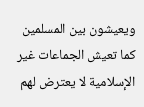ويعيشون بين المسلمين كما تعيش الجماعات غير الإسلامية لا يعترض لهم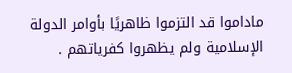ماداموا قد التزموا ظاهريًا بأوامر الدولة الإسلامية ولم يظهروا كفرياتهم .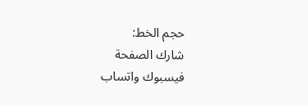حجم الخط:
شارك الصفحة
فيسبوك واتساب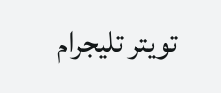تويتر تليجرام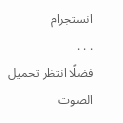انستجرام
. . .
فضلًا انتظر تحميل الصوت